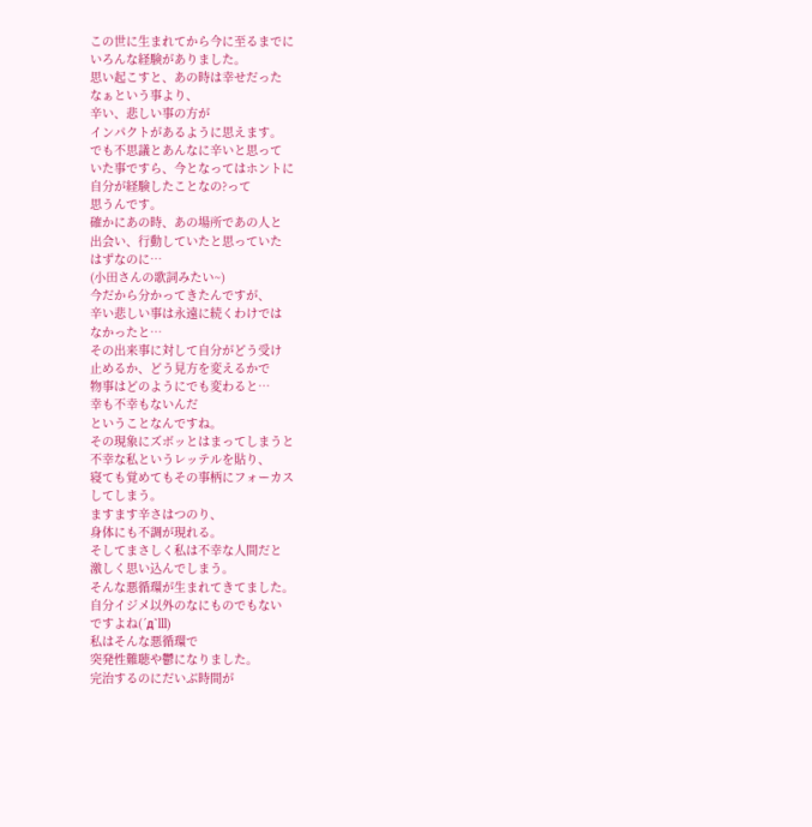この世に生まれてから今に至るまでに
いろんな経験がありました。
思い起こすと、あの時は幸せだった
なぁという事より、
辛い、悲しい事の方が
インパクトがあるように思えます。
でも不思議とあんなに辛いと思って
いた事ですら、今となってはホントに
自分が経験したことなの?って
思うんです。
確かにあの時、あの場所であの人と
出会い、行動していたと思っていた
はずなのに…
(小田さんの歌詞みたい~)
今だから分かってきたんですが、
辛い悲しい事は永遠に続くわけでは
なかったと…
その出来事に対して自分がどう受け
止めるか、どう見方を変えるかで
物事はどのようにでも変わると…
幸も不幸もないんだ
ということなんですね。
その現象にズボッとはまってしまうと
不幸な私というレッテルを貼り、
寝ても覚めてもその事柄にフォーカス
してしまう。
ますます辛さはつのり、
身体にも不調が現れる。
そしてまさしく私は不幸な人間だと
激しく思い込んでしまう。
そんな悪循環が生まれてきてました。
自分イジメ以外のなにものでもない
ですよね(´д`lll)
私はそんな悪循環で
突発性難聴や鬱になりました。
完治するのにだいぶ時間が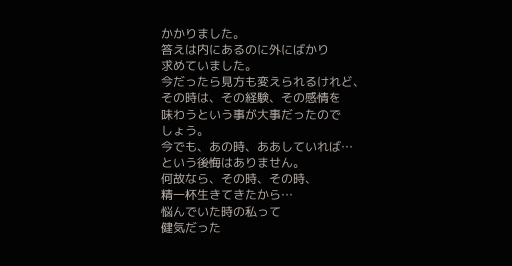かかりました。
答えは内にあるのに外にばかり
求めていました。
今だったら見方も変えられるけれど、
その時は、その経験、その感情を
味わうという事が大事だったので
しょう。
今でも、あの時、ああしていれば…
という後悔はありません。
何故なら、その時、その時、
精一杯生きてきたから…
悩んでいた時の私って
健気だった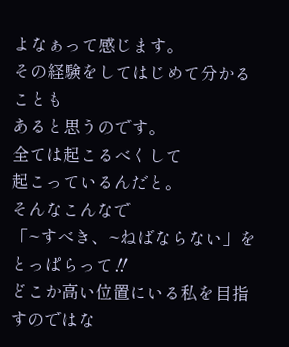よなぁって感じます。
その経験をしてはじめて分かることも
あると思うのです。
全ては起こるべくして
起こっているんだと。
そんなこんなで
「~すべき、~ねばならない」を
とっぱらって‼
どこか高い位置にいる私を目指
すのではな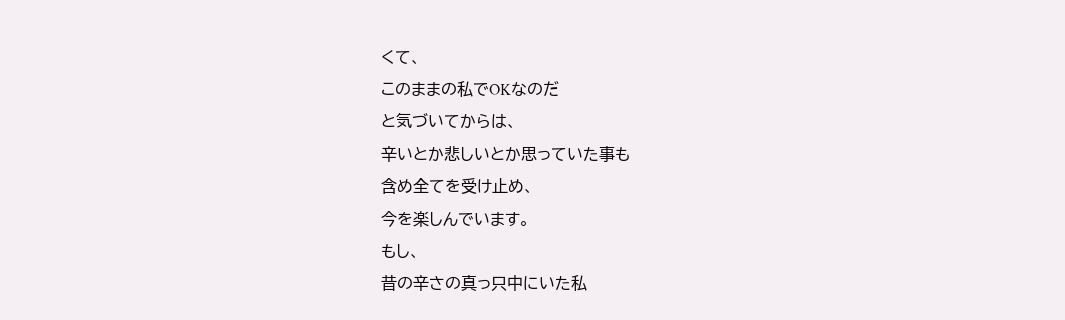くて、
このままの私でOKなのだ
と気づいてからは、
辛いとか悲しいとか思っていた事も
含め全てを受け止め、
今を楽しんでいます。
もし、
昔の辛さの真っ只中にいた私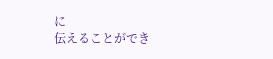に
伝えることができ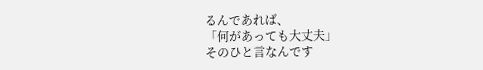るんであれば、
「何があっても大丈夫」
そのひと言なんです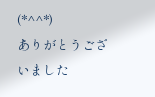(*^^*)
ありがとうございました